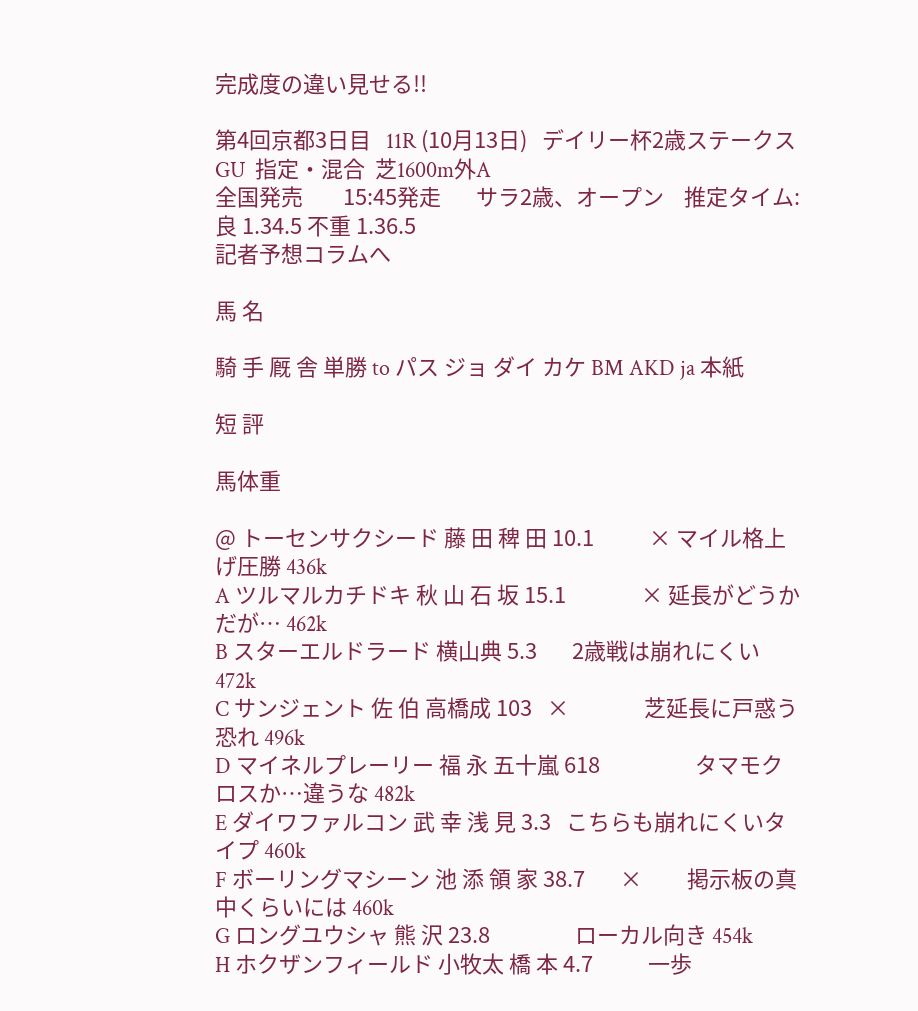完成度の違い見せる!!

第4回京都3日目   11R (10月13日)   デイリー杯2歳ステークス GU  指定・混合  芝1600m外A
全国発売        15:45発走       サラ2歳、オープン    推定タイム: 良 1.34.5 不重 1.36.5
記者予想コラムへ

馬 名

騎 手 厩 舎 単勝 to パス ジョ ダイ カケ BM AKD ja 本紙

短 評

馬体重

@ トーセンサクシード 藤 田 稗 田 10.1           × マイル格上げ圧勝 436k
A ツルマルカチドキ 秋 山 石 坂 15.1               × 延長がどうかだが… 462k
B スターエルドラード 横山典 5.3       2歳戦は崩れにくい 472k
C サンジェント 佐 伯 高橋成 103   ×               芝延長に戸惑う恐れ 496k
D マイネルプレーリー 福 永 五十嵐 618                   タマモクロスか…違うな 482k
E ダイワファルコン 武 幸 浅 見 3.3   こちらも崩れにくいタイプ 460k
F ボーリングマシーン 池 添 領 家 38.7       ×         掲示板の真中くらいには 460k
G ロングユウシャ 熊 沢 23.8                 ローカル向き 454k
H ホクザンフィールド 小牧太 橋 本 4.7           一歩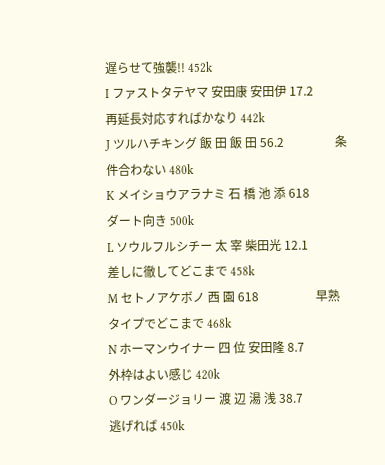遅らせて強襲!! 452k
I ファストタテヤマ 安田康 安田伊 17.2                 再延長対応すればかなり 442k
J ツルハチキング 飯 田 飯 田 56.2                 条件合わない 480k
K メイショウアラナミ 石 橋 池 添 618                   ダート向き 500k
L ソウルフルシチー 太 宰 柴田光 12.1               差しに徹してどこまで 458k
M セトノアケボノ 西 園 618                   早熟タイプでどこまで 468k
N ホーマンウイナー 四 位 安田隆 8.7             外枠はよい感じ 420k
O ワンダージョリー 渡 辺 湯 浅 38.7                 逃げれば 450k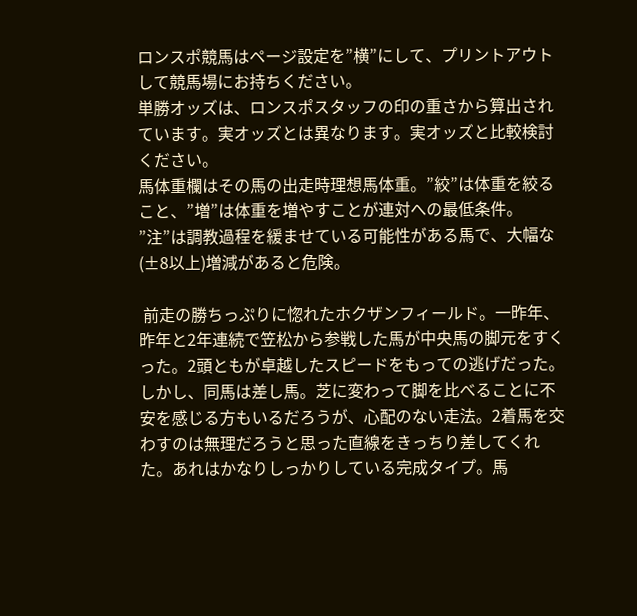ロンスポ競馬はページ設定を”横”にして、プリントアウトして競馬場にお持ちください。
単勝オッズは、ロンスポスタッフの印の重さから算出されています。実オッズとは異なります。実オッズと比較検討ください。
馬体重欄はその馬の出走時理想馬体重。”絞”は体重を絞ること、”増”は体重を増やすことが連対への最低条件。
”注”は調教過程を緩ませている可能性がある馬で、大幅な(±8以上)増減があると危険。

 前走の勝ちっぷりに惚れたホクザンフィールド。一昨年、昨年と2年連続で笠松から参戦した馬が中央馬の脚元をすくった。2頭ともが卓越したスピードをもっての逃げだった。しかし、同馬は差し馬。芝に変わって脚を比べることに不安を感じる方もいるだろうが、心配のない走法。2着馬を交わすのは無理だろうと思った直線をきっちり差してくれた。あれはかなりしっかりしている完成タイプ。馬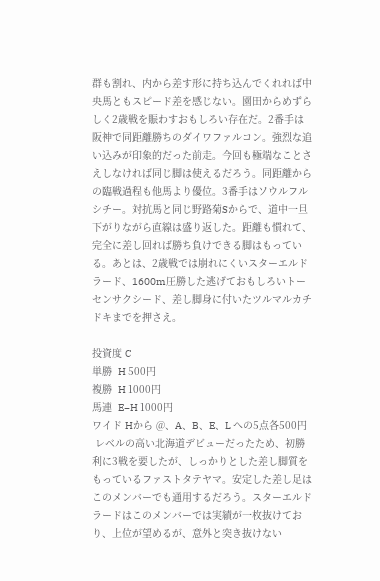群も割れ、内から差す形に持ち込んでくれれば中央馬ともスピード差を感じない。園田からめずらしく2歳戦を賑わすおもしろい存在だ。2番手は阪神で同距離勝ちのダイワファルコン。強烈な追い込みが印象的だった前走。今回も極端なことさえしなければ同じ脚は使えるだろう。同距離からの臨戦過程も他馬より優位。3番手はソウルフルシチー。対抗馬と同じ野路菊Sからで、道中一旦下がりながら直線は盛り返した。距離も慣れて、完全に差し回れば勝ち負けできる脚はもっている。あとは、2歳戦では崩れにくいスターエルドラード、1600m圧勝した逃げておもしろいトーセンサクシード、差し脚身に付いたツルマルカチドキまでを押さえ。

投資度 C
単勝  H 500円
複勝  H 1000円
馬連  E−H 1000円
ワイド Hから @、A、B、E、L への5点各500円
 レベルの高い北海道デビューだったため、初勝利に3戦を要したが、しっかりとした差し脚質をもっているファストタテヤマ。安定した差し足はこのメンバーでも通用するだろう。スターエルドラードはこのメンバーでは実績が一枚抜けており、上位が望めるが、意外と突き抜けない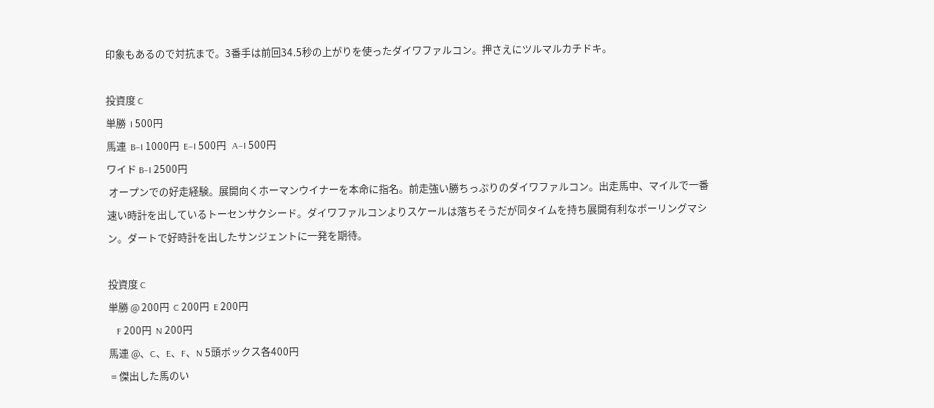印象もあるので対抗まで。3番手は前回34.5秒の上がりを使ったダイワファルコン。押さえにツルマルカチドキ。

投資度 C
単勝  I 500円
馬連  B−I 1000円  E−I 500円   A−I 500円
ワイド B−I 2500円
 オープンでの好走経験。展開向くホーマンウイナーを本命に指名。前走強い勝ちっぷりのダイワファルコン。出走馬中、マイルで一番速い時計を出しているトーセンサクシード。ダイワファルコンよりスケールは落ちそうだが同タイムを持ち展開有利なボーリングマシン。ダートで好時計を出したサンジェントに一発を期待。

投資度 C
単勝 @ 200円  C 200円  E 200円
    F 200円  N 200円
馬連 @、C、E、F、N 5頭ボックス各400円
 = 傑出した馬のい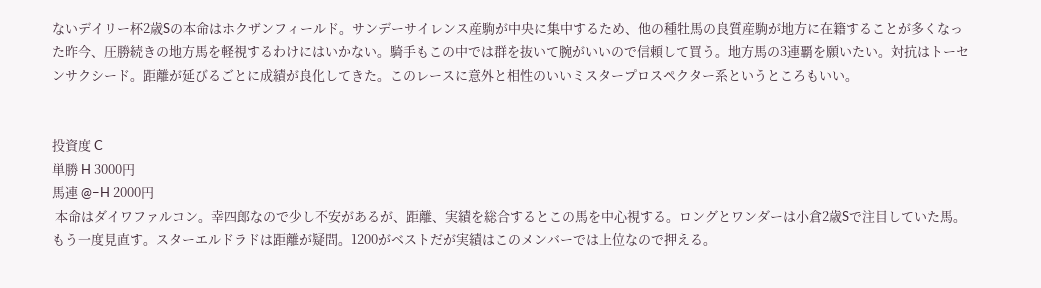ないデイリー杯2歳Sの本命はホクザンフィールド。サンデーサイレンス産駒が中央に集中するため、他の種牡馬の良質産駒が地方に在籍することが多くなった昨今、圧勝続きの地方馬を軽視するわけにはいかない。騎手もこの中では群を抜いて腕がいいので信頼して買う。地方馬の3連覇を願いたい。対抗はトーセンサクシード。距離が延びるごとに成績が良化してきた。このレースに意外と相性のいいミスタープロスペクター系というところもいい。


投資度 C
単勝 H 3000円
馬連 @−H 2000円
 本命はダイワファルコン。幸四郎なので少し不安があるが、距離、実績を総合するとこの馬を中心視する。ロングとワンダーは小倉2歳Sで注目していた馬。もう一度見直す。スターエルドラドは距離が疑問。1200がベストだが実績はこのメンバーでは上位なので押える。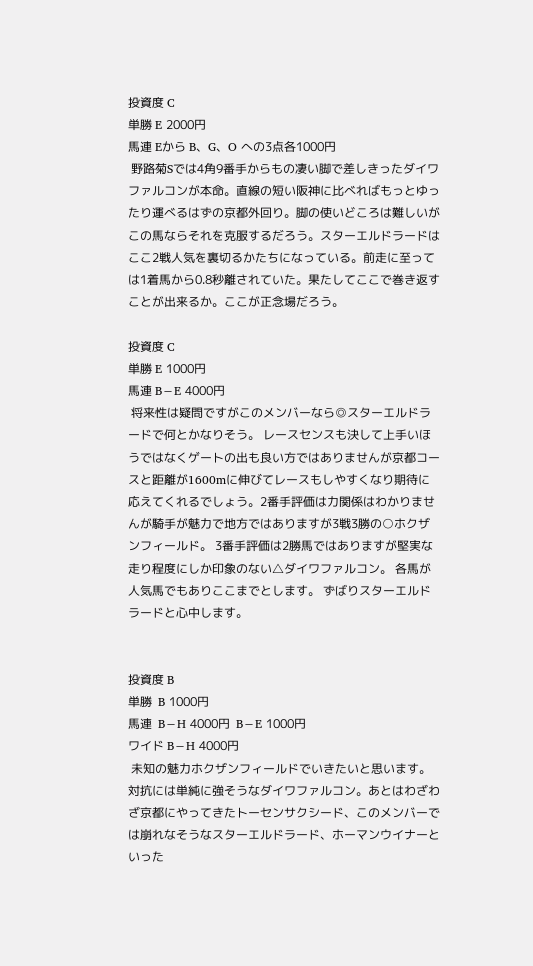投資度 C
単勝 E 2000円
馬連 Eから B、G、O への3点各1000円
 野路菊Sでは4角9番手からもの凄い脚で差しきったダイワファルコンが本命。直線の短い阪神に比べればもっとゆったり運べるはずの京都外回り。脚の使いどころは難しいがこの馬ならそれを克服するだろう。スターエルドラードはここ2戦人気を裏切るかたちになっている。前走に至っては1着馬から0.8秒離されていた。果たしてここで巻き返すことが出来るか。ここが正念場だろう。

投資度 C
単勝 E 1000円
馬連 B−E 4000円
 将来性は疑問ですがこのメンバーなら◎スターエルドラードで何とかなりそう。 レースセンスも決して上手いほうではなくゲートの出も良い方ではありませんが京都コースと距離が1600mに伸びてレースもしやすくなり期待に応えてくれるでしょう。2番手評価は力関係はわかりませんが騎手が魅力で地方ではありますが3戦3勝の○ホクザンフィールド。 3番手評価は2勝馬ではありますが堅実な走り程度にしか印象のない△ダイワファルコン。 各馬が人気馬でもありここまでとします。 ずばりスターエルドラードと心中します。


投資度 B
単勝  B 1000円
馬連  B−H 4000円  B−E 1000円
ワイド B−H 4000円
 未知の魅力ホクザンフィールドでいきたいと思います。対抗には単純に強そうなダイワファルコン。あとはわざわざ京都にやってきたトーセンサクシード、このメンバーでは崩れなそうなスターエルドラード、ホーマンウイナーといった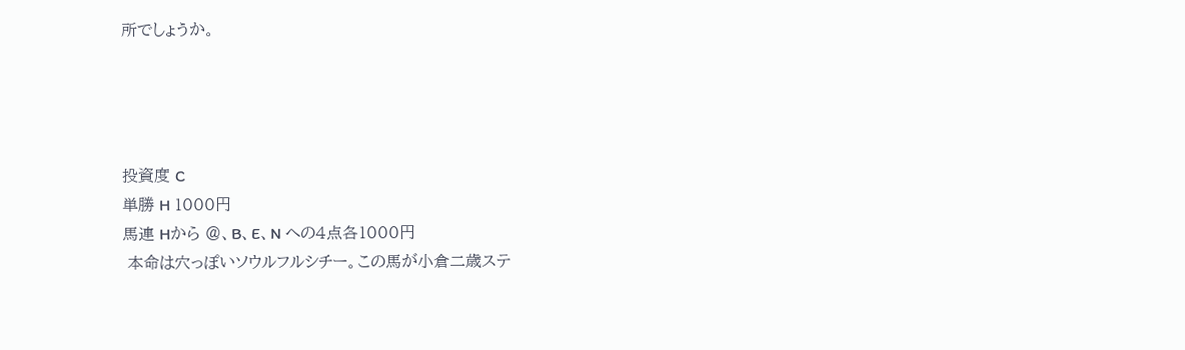所でしょうか。




投資度 C
単勝 H 1000円
馬連 Hから @、B、E、N への4点各1000円
 本命は穴っぽいソウルフルシチー。この馬が小倉二歳ステ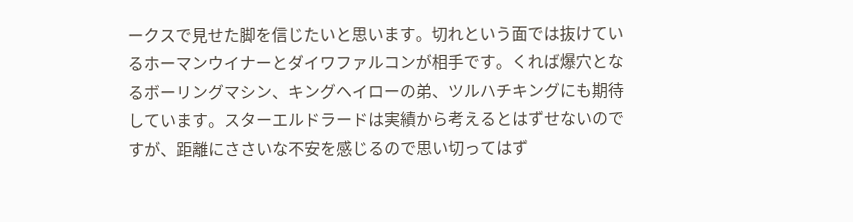ークスで見せた脚を信じたいと思います。切れという面では抜けているホーマンウイナーとダイワファルコンが相手です。くれば爆穴となるボーリングマシン、キングヘイローの弟、ツルハチキングにも期待しています。スターエルドラードは実績から考えるとはずせないのですが、距離にささいな不安を感じるので思い切ってはず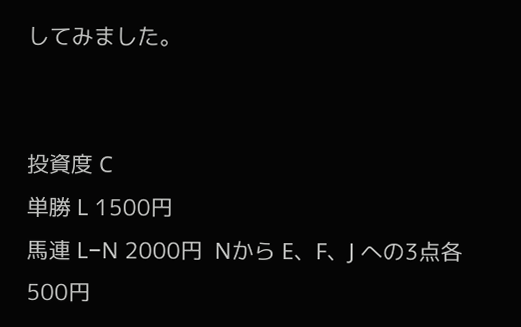してみました。


投資度 C
単勝 L 1500円
馬連 L−N 2000円  Nから E、F、J への3点各500円